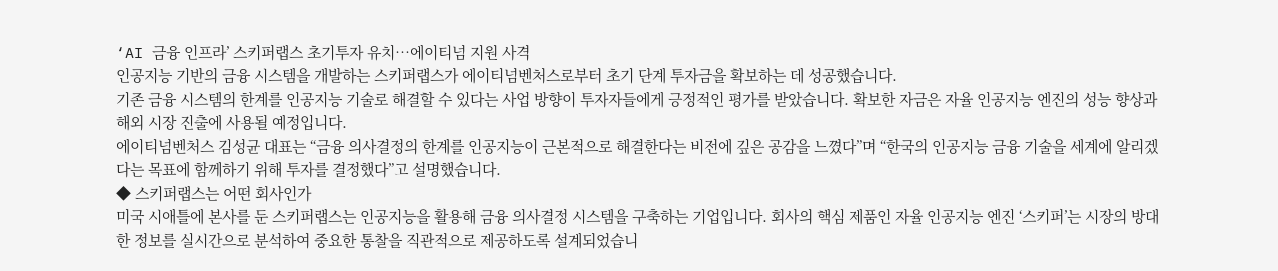‘AI 금융 인프라’ 스키퍼랩스 초기투자 유치…에이티넘 지원 사격
인공지능 기반의 금융 시스템을 개발하는 스키퍼랩스가 에이티넘벤처스로부터 초기 단계 투자금을 확보하는 데 성공했습니다.
기존 금융 시스템의 한계를 인공지능 기술로 해결할 수 있다는 사업 방향이 투자자들에게 긍정적인 평가를 받았습니다. 확보한 자금은 자율 인공지능 엔진의 성능 향상과 해외 시장 진출에 사용될 예정입니다.
에이티넘벤처스 김성균 대표는 “금융 의사결정의 한계를 인공지능이 근본적으로 해결한다는 비전에 깊은 공감을 느꼈다”며 “한국의 인공지능 금융 기술을 세계에 알리겠다는 목표에 함께하기 위해 투자를 결정했다”고 설명했습니다.
◆ 스키퍼랩스는 어떤 회사인가
미국 시애틀에 본사를 둔 스키퍼랩스는 인공지능을 활용해 금융 의사결정 시스템을 구축하는 기업입니다. 회사의 핵심 제품인 자율 인공지능 엔진 ‘스키퍼’는 시장의 방대한 정보를 실시간으로 분석하여 중요한 통찰을 직관적으로 제공하도록 설계되었습니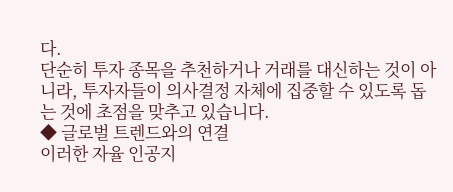다.
단순히 투자 종목을 추천하거나 거래를 대신하는 것이 아니라, 투자자들이 의사결정 자체에 집중할 수 있도록 돕는 것에 초점을 맞추고 있습니다.
◆ 글로벌 트렌드와의 연결
이러한 자율 인공지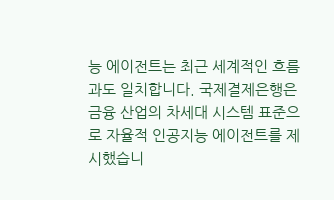능 에이전트는 최근 세계적인 흐름과도 일치합니다. 국제결제은행은 금융 산업의 차세대 시스템 표준으로 자율적 인공지능 에이전트를 제시했습니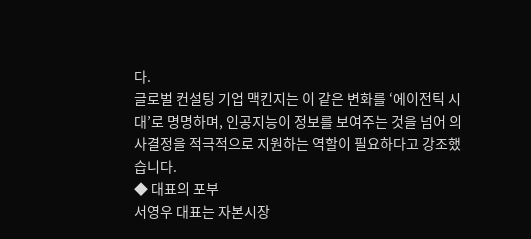다.
글로벌 컨설팅 기업 맥킨지는 이 같은 변화를 ‘에이전틱 시대’로 명명하며, 인공지능이 정보를 보여주는 것을 넘어 의사결정을 적극적으로 지원하는 역할이 필요하다고 강조했습니다.
◆ 대표의 포부
서영우 대표는 자본시장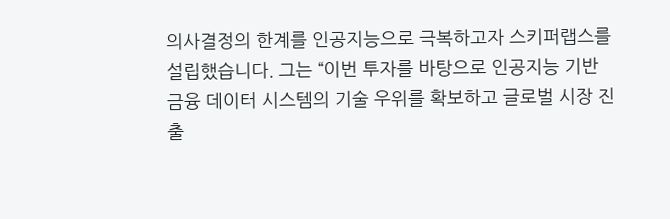의사결정의 한계를 인공지능으로 극복하고자 스키퍼랩스를 설립했습니다. 그는 “이번 투자를 바탕으로 인공지능 기반 금융 데이터 시스템의 기술 우위를 확보하고 글로벌 시장 진출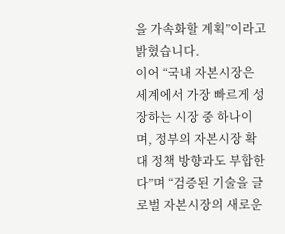을 가속화할 계획”이라고 밝혔습니다.
이어 “국내 자본시장은 세계에서 가장 빠르게 성장하는 시장 중 하나이며, 정부의 자본시장 확대 정책 방향과도 부합한다”며 “검증된 기술을 글로벌 자본시장의 새로운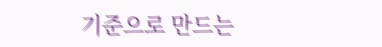기준으로 만드는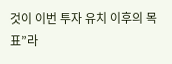것이 이번 투자 유치 이후의 목표”라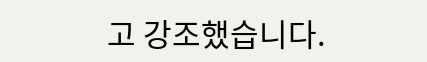고 강조했습니다.